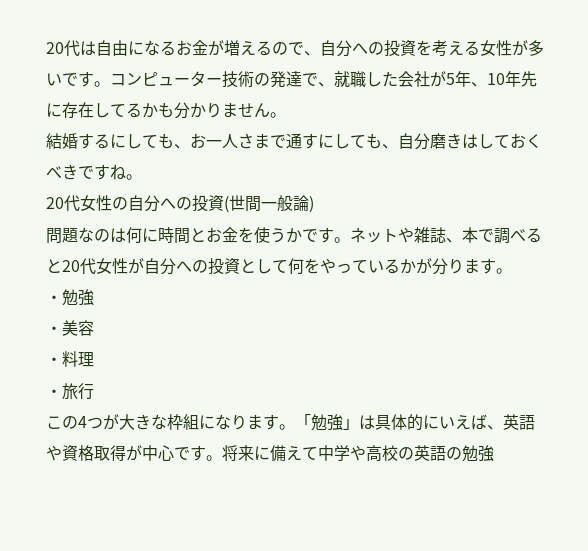20代は自由になるお金が増えるので、自分への投資を考える女性が多いです。コンピューター技術の発達で、就職した会社が5年、10年先に存在してるかも分かりません。
結婚するにしても、お一人さまで通すにしても、自分磨きはしておくべきですね。
20代女性の自分への投資(世間一般論)
問題なのは何に時間とお金を使うかです。ネットや雑誌、本で調べると20代女性が自分への投資として何をやっているかが分ります。
・勉強
・美容
・料理
・旅行
この4つが大きな枠組になります。「勉強」は具体的にいえば、英語や資格取得が中心です。将来に備えて中学や高校の英語の勉強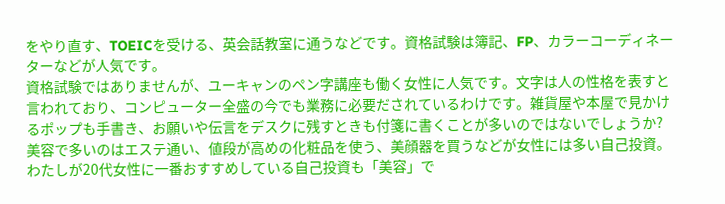をやり直す、TOEICを受ける、英会話教室に通うなどです。資格試験は簿記、FP、カラーコーディネーターなどが人気です。
資格試験ではありませんが、ユーキャンのペン字講座も働く女性に人気です。文字は人の性格を表すと言われており、コンピューター全盛の今でも業務に必要だされているわけです。雑貨屋や本屋で見かけるポップも手書き、お願いや伝言をデスクに残すときも付箋に書くことが多いのではないでしょうか?
美容で多いのはエステ通い、値段が高めの化粧品を使う、美顔器を買うなどが女性には多い自己投資。わたしが20代女性に一番おすすめしている自己投資も「美容」で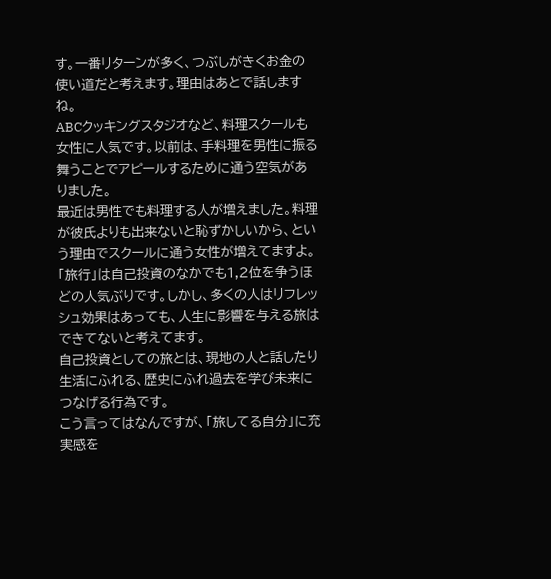す。一番リターンが多く、つぶしがきくお金の使い道だと考えます。理由はあとで話しますね。
ABCクッキングスタジオなど、料理スクールも女性に人気です。以前は、手料理を男性に振る舞うことでアピールするために通う空気がありました。
最近は男性でも料理する人が増えました。料理が彼氏よりも出来ないと恥ずかしいから、という理由でスクールに通う女性が増えてますよ。
「旅行」は自己投資のなかでも1,2位を争うほどの人気ぶりです。しかし、多くの人はリフレッシュ効果はあっても、人生に影響を与える旅はできてないと考えてます。
自己投資としての旅とは、現地の人と話したり生活にふれる、歴史にふれ過去を学び未来につなげる行為です。
こう言ってはなんですが、「旅してる自分」に充実感を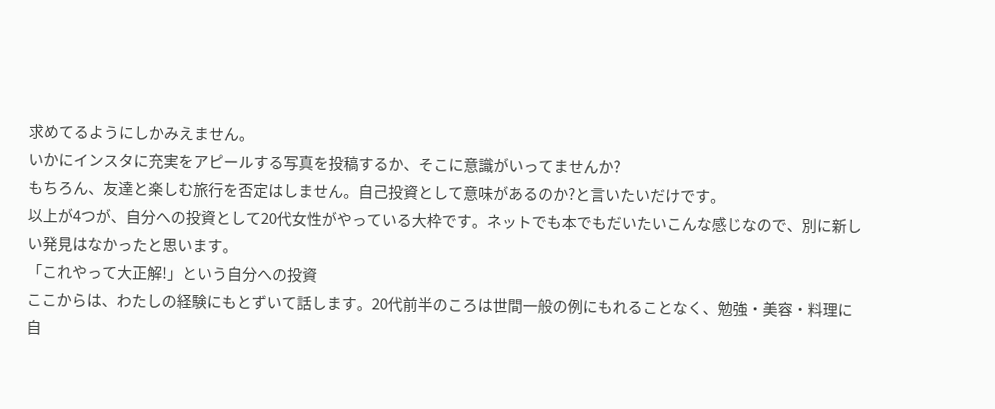求めてるようにしかみえません。
いかにインスタに充実をアピールする写真を投稿するか、そこに意識がいってませんか?
もちろん、友達と楽しむ旅行を否定はしません。自己投資として意味があるのか?と言いたいだけです。
以上が4つが、自分への投資として20代女性がやっている大枠です。ネットでも本でもだいたいこんな感じなので、別に新しい発見はなかったと思います。
「これやって大正解!」という自分への投資
ここからは、わたしの経験にもとずいて話します。20代前半のころは世間一般の例にもれることなく、勉強・美容・料理に自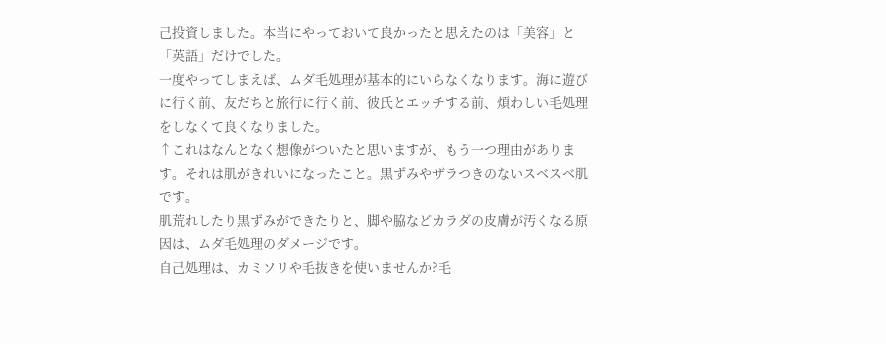己投資しました。本当にやっておいて良かったと思えたのは「美容」と「英語」だけでした。
一度やってしまえば、ムダ毛処理が基本的にいらなくなります。海に遊びに行く前、友だちと旅行に行く前、彼氏とエッチする前、煩わしい毛処理をしなくて良くなりました。
↑これはなんとなく想像がついたと思いますが、もう一つ理由があります。それは肌がきれいになったこと。黒ずみやザラつきのないスベスベ肌です。
肌荒れしたり黒ずみができたりと、脚や脇などカラダの皮膚が汚くなる原因は、ムダ毛処理のダメージです。
自己処理は、カミソリや毛抜きを使いませんか?毛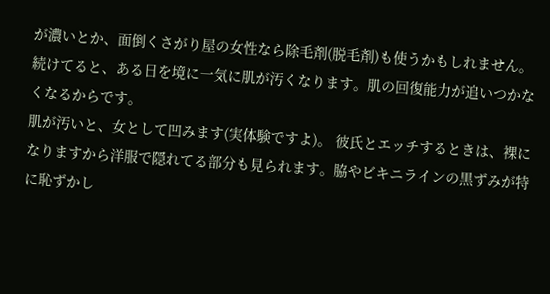が濃いとか、面倒くさがり屋の女性なら除毛剤(脱毛剤)も使うかもしれません。
続けてると、ある日を境に一気に肌が汚くなります。肌の回復能力が追いつかなくなるからです。
肌が汚いと、女として凹みます(実体験ですよ)。 彼氏とエッチするときは、裸になりますから洋服で隠れてる部分も見られます。脇やビキニラインの黒ずみが特に恥ずかし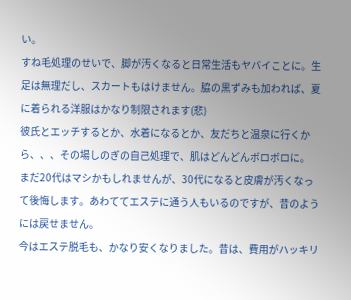い。
すね毛処理のせいで、脚が汚くなると日常生活もヤバイことに。生足は無理だし、スカートもはけません。脇の黒ずみも加われば、夏に着られる洋服はかなり制限されます(悲)
彼氏とエッチするとか、水着になるとか、友だちと温泉に行くから、、、その場しのぎの自己処理で、肌はどんどんボロボロに。
まだ20代はマシかもしれませんが、30代になると皮膚が汚くなって後悔します。あわててエステに通う人もいるのですが、昔のようには戻せません。
今はエステ脱毛も、かなり安くなりました。昔は、費用がハッキリ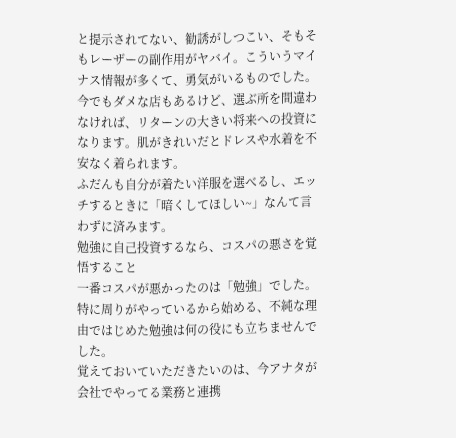と提示されてない、勧誘がしつこい、そもそもレーザーの副作用がヤバイ。こういうマイナス情報が多くて、勇気がいるものでした。
今でもダメな店もあるけど、選ぶ所を間違わなければ、リターンの大きい将来への投資になります。肌がきれいだとドレスや水着を不安なく着られます。
ふだんも自分が着たい洋服を選べるし、エッチするときに「暗くしてほしい~」なんて言わずに済みます。
勉強に自己投資するなら、コスパの悪さを覚悟すること
一番コスパが悪かったのは「勉強」でした。特に周りがやっているから始める、不純な理由ではじめた勉強は何の役にも立ちませんでした。
覚えておいていただきたいのは、今アナタが会社でやってる業務と連携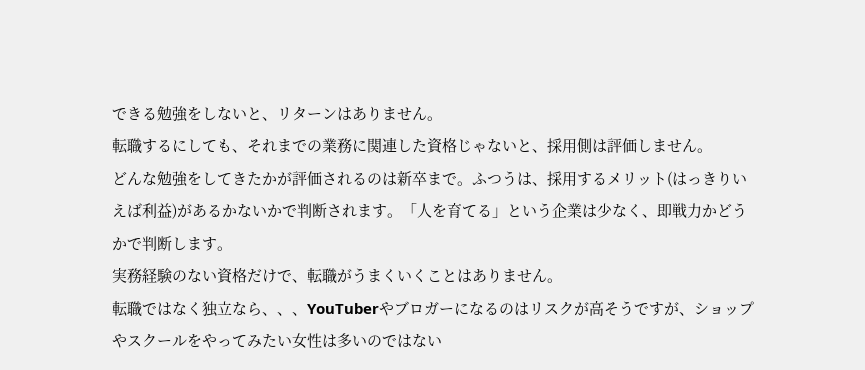できる勉強をしないと、リターンはありません。
転職するにしても、それまでの業務に関連した資格じゃないと、採用側は評価しません。
どんな勉強をしてきたかが評価されるのは新卒まで。ふつうは、採用するメリット(はっきりいえば利益)があるかないかで判断されます。「人を育てる」という企業は少なく、即戦力かどうかで判断します。
実務経験のない資格だけで、転職がうまくいくことはありません。
転職ではなく独立なら、、、YouTuberやブロガーになるのはリスクが高そうですが、ショップやスクールをやってみたい女性は多いのではない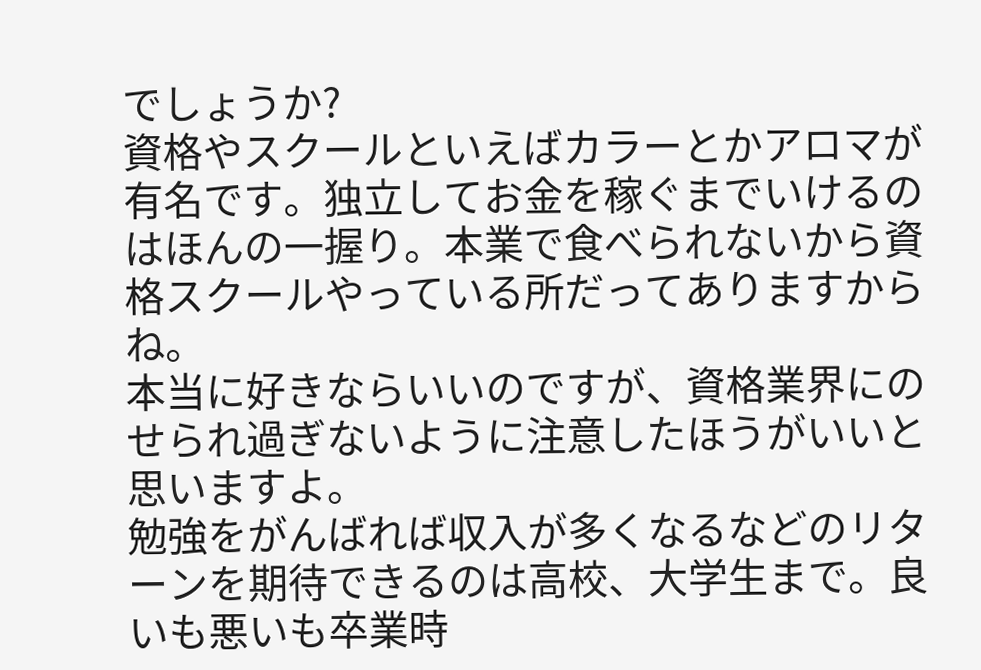でしょうか?
資格やスクールといえばカラーとかアロマが有名です。独立してお金を稼ぐまでいけるのはほんの一握り。本業で食べられないから資格スクールやっている所だってありますからね。
本当に好きならいいのですが、資格業界にのせられ過ぎないように注意したほうがいいと思いますよ。
勉強をがんばれば収入が多くなるなどのリターンを期待できるのは高校、大学生まで。良いも悪いも卒業時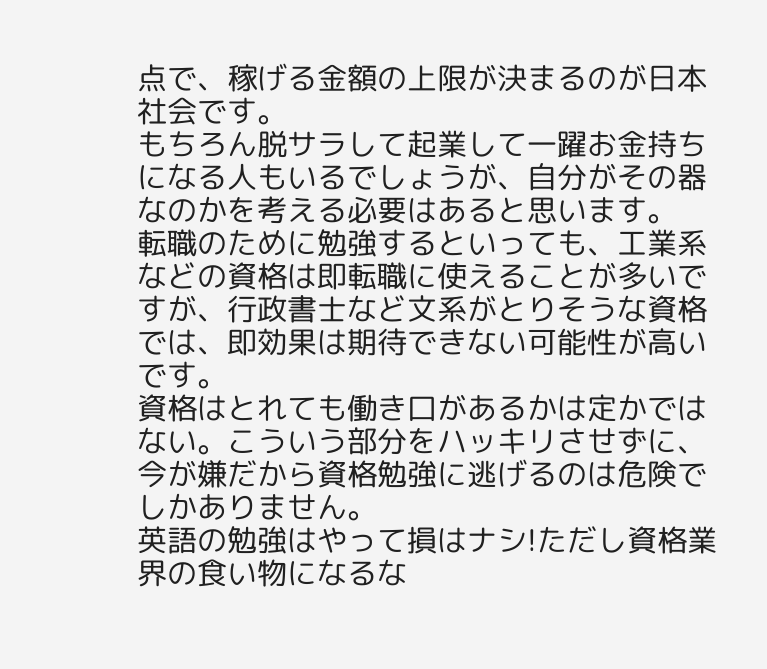点で、稼げる金額の上限が決まるのが日本社会です。
もちろん脱サラして起業して一躍お金持ちになる人もいるでしょうが、自分がその器なのかを考える必要はあると思います。
転職のために勉強するといっても、工業系などの資格は即転職に使えることが多いですが、行政書士など文系がとりそうな資格では、即効果は期待できない可能性が高いです。
資格はとれても働き口があるかは定かではない。こういう部分をハッキリさせずに、今が嫌だから資格勉強に逃げるのは危険でしかありません。
英語の勉強はやって損はナシ!ただし資格業界の食い物になるな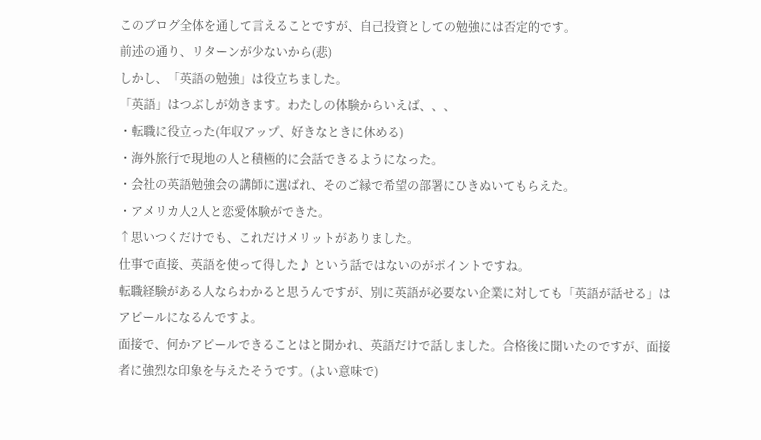このブログ全体を通して言えることですが、自己投資としての勉強には否定的です。
前述の通り、リターンが少ないから(悲)
しかし、「英語の勉強」は役立ちました。
「英語」はつぶしが効きます。わたしの体験からいえば、、、
・転職に役立った(年収アップ、好きなときに休める)
・海外旅行で現地の人と積極的に会話できるようになった。
・会社の英語勉強会の講師に選ばれ、そのご縁で希望の部署にひきぬいてもらえた。
・アメリカ人2人と恋愛体験ができた。
↑思いつくだけでも、これだけメリットがありました。
仕事で直接、英語を使って得した♪ という話ではないのがポイントですね。
転職経験がある人ならわかると思うんですが、別に英語が必要ない企業に対しても「英語が話せる」はアピールになるんですよ。
面接で、何かアピールできることはと聞かれ、英語だけで話しました。合格後に聞いたのですが、面接者に強烈な印象を与えたそうです。(よい意味で)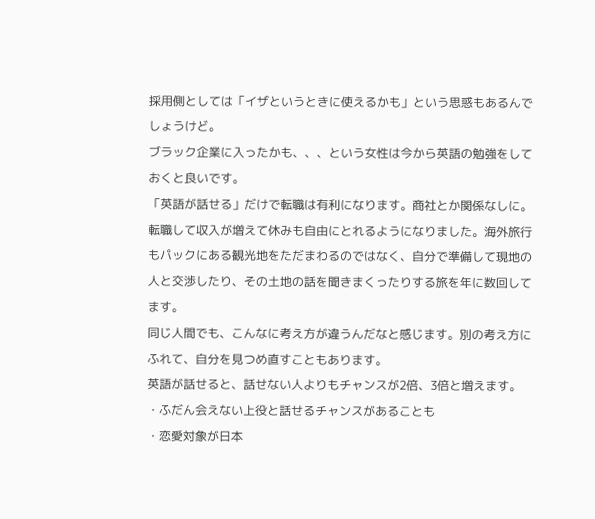採用側としては「イザというときに使えるかも」という思惑もあるんでしょうけど。
ブラック企業に入ったかも、、、という女性は今から英語の勉強をしておくと良いです。
「英語が話せる」だけで転職は有利になります。商社とか関係なしに。
転職して収入が増えて休みも自由にとれるようになりました。海外旅行もパックにある観光地をただまわるのではなく、自分で準備して現地の人と交渉したり、その土地の話を聞きまくったりする旅を年に数回してます。
同じ人間でも、こんなに考え方が違うんだなと感じます。別の考え方にふれて、自分を見つめ直すこともあります。
英語が話せると、話せない人よりもチャンスが2倍、3倍と増えます。
・ふだん会えない上役と話せるチャンスがあることも
・恋愛対象が日本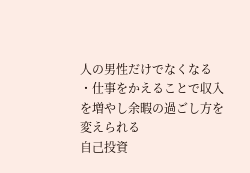人の男性だけでなくなる
・仕事をかえることで収入を増やし余暇の過ごし方を変えられる
自己投資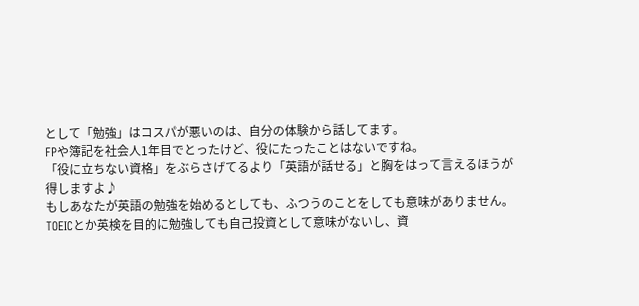として「勉強」はコスパが悪いのは、自分の体験から話してます。
FPや簿記を社会人1年目でとったけど、役にたったことはないですね。
「役に立ちない資格」をぶらさげてるより「英語が話せる」と胸をはって言えるほうが得しますよ♪
もしあなたが英語の勉強を始めるとしても、ふつうのことをしても意味がありません。
TOEICとか英検を目的に勉強しても自己投資として意味がないし、資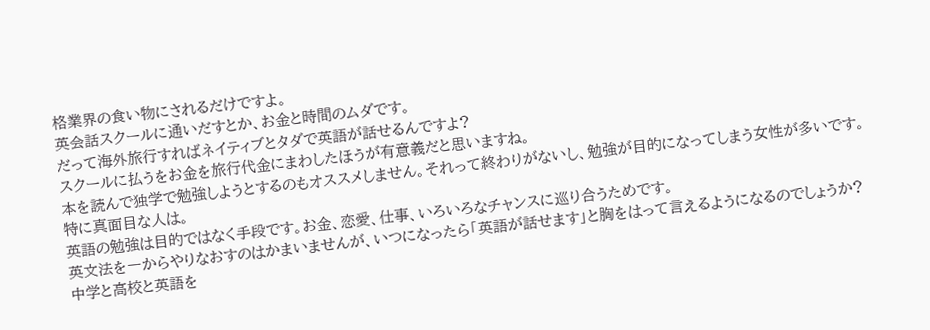格業界の食い物にされるだけですよ。
英会話スクールに通いだすとか、お金と時間のムダです。
だって海外旅行すればネイティブとタダで英語が話せるんですよ?
スクールに払うをお金を旅行代金にまわしたほうが有意義だと思いますね。
本を読んで独学で勉強しようとするのもオススメしません。それって終わりがないし、勉強が目的になってしまう女性が多いです。
特に真面目な人は。
英語の勉強は目的ではなく手段です。お金、恋愛、仕事、いろいろなチャンスに巡り合うためです。
英文法を一からやりなおすのはかまいませんが、いつになったら「英語が話せます」と胸をはって言えるようになるのでしょうか?
中学と高校と英語を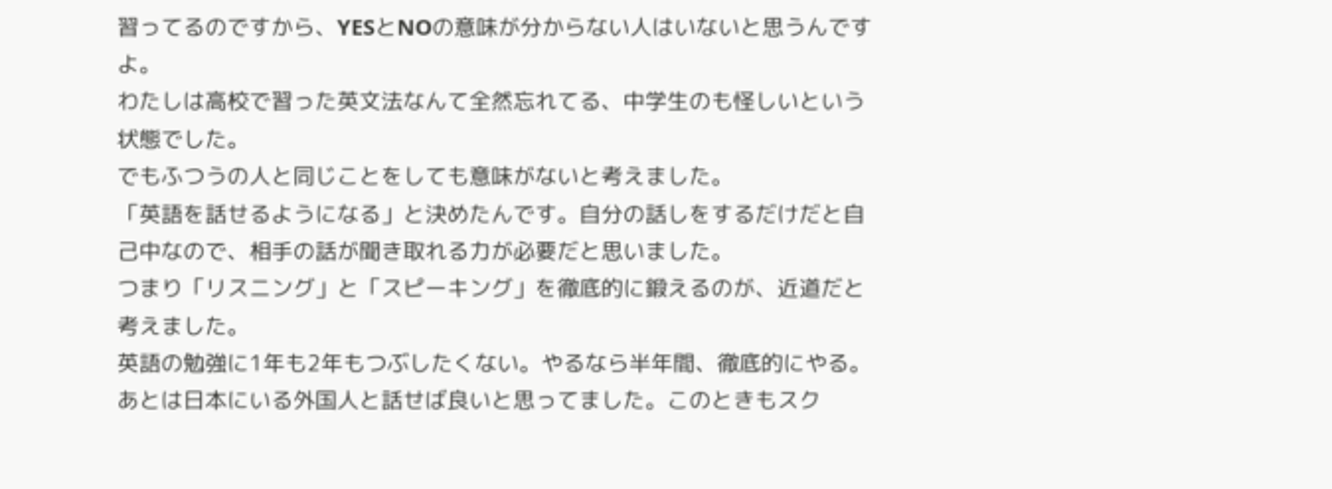習ってるのですから、YESとNOの意味が分からない人はいないと思うんですよ。
わたしは高校で習った英文法なんて全然忘れてる、中学生のも怪しいという状態でした。
でもふつうの人と同じことをしても意味がないと考えました。
「英語を話せるようになる」と決めたんです。自分の話しをするだけだと自己中なので、相手の話が聞き取れる力が必要だと思いました。
つまり「リスニング」と「スピーキング」を徹底的に鍛えるのが、近道だと考えました。
英語の勉強に1年も2年もつぶしたくない。やるなら半年間、徹底的にやる。あとは日本にいる外国人と話せば良いと思ってました。このときもスク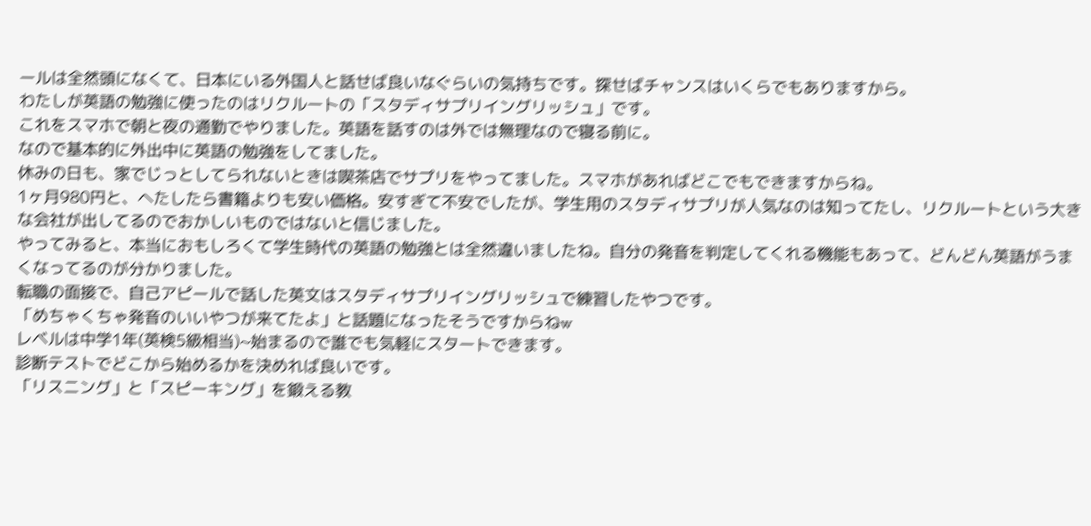ールは全然頭になくて、日本にいる外国人と話せば良いなぐらいの気持ちです。探せばチャンスはいくらでもありますから。
わたしが英語の勉強に使ったのはリクルートの「スタディサプリイングリッシュ」です。
これをスマホで朝と夜の通勤でやりました。英語を話すのは外では無理なので寝る前に。
なので基本的に外出中に英語の勉強をしてました。
休みの日も、家でじっとしてられないときは喫茶店でサプリをやってました。スマホがあればどこでもできますからね。
1ヶ月980円と、へたしたら書籍よりも安い価格。安すぎて不安でしたが、学生用のスタディサプリが人気なのは知ってたし、リクルートという大きな会社が出してるのでおかしいものではないと信じました。
やってみると、本当におもしろくて学生時代の英語の勉強とは全然違いましたね。自分の発音を判定してくれる機能もあって、どんどん英語がうまくなってるのが分かりました。
転職の面接で、自己アピールで話した英文はスタディサプリイングリッシュで練習したやつです。
「めちゃくちゃ発音のいいやつが来てたよ」と話題になったそうですからねw
レベルは中学1年(英検5級相当)~始まるので誰でも気軽にスタートできます。
診断テストでどこから始めるかを決めれば良いです。
「リスニング」と「スピーキング」を鍛える教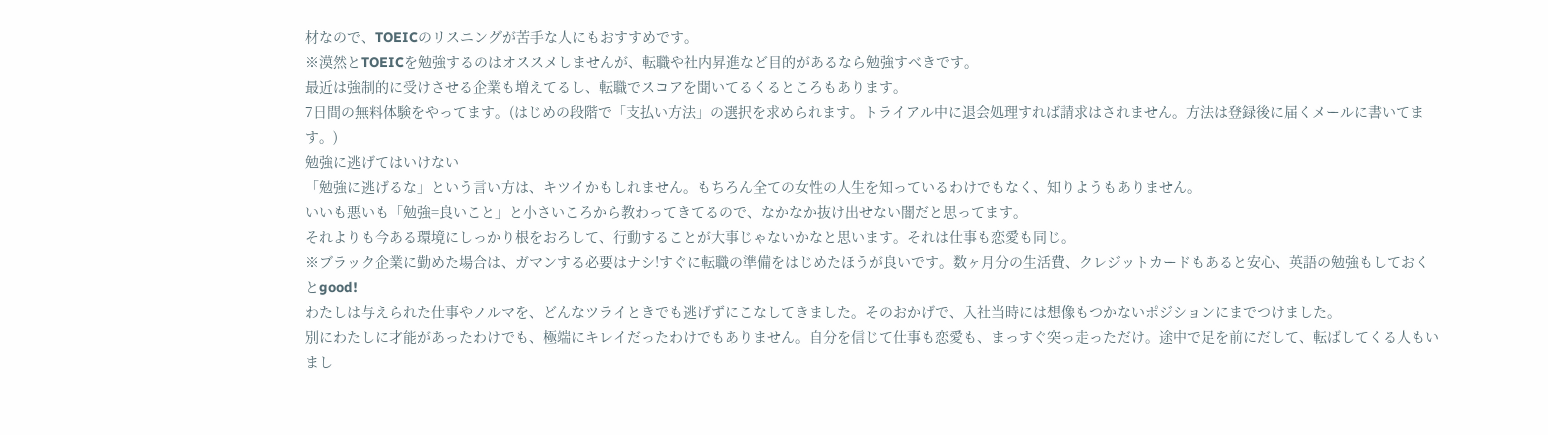材なので、TOEICのリスニングが苦手な人にもおすすめです。
※漠然とTOEICを勉強するのはオススメしませんが、転職や社内昇進など目的があるなら勉強すべきです。
最近は強制的に受けさせる企業も増えてるし、転職でスコアを聞いてるくるところもあります。
7日間の無料体験をやってます。(はじめの段階で「支払い方法」の選択を求められます。トライアル中に退会処理すれば請求はされません。方法は登録後に届くメールに書いてます。)
勉強に逃げてはいけない
「勉強に逃げるな」という言い方は、キツイかもしれません。もちろん全ての女性の人生を知っているわけでもなく、知りようもありません。
いいも悪いも「勉強=良いこと」と小さいころから教わってきてるので、なかなか抜け出せない闇だと思ってます。
それよりも今ある環境にしっかり根をおろして、行動することが大事じゃないかなと思います。それは仕事も恋愛も同じ。
※ブラック企業に勤めた場合は、ガマンする必要はナシ!すぐに転職の準備をはじめたほうが良いです。数ヶ月分の生活費、クレジットカードもあると安心、英語の勉強もしておくとgood!
わたしは与えられた仕事やノルマを、どんなツライときでも逃げずにこなしてきました。そのおかげで、入社当時には想像もつかないポジションにまでつけました。
別にわたしに才能があったわけでも、極端にキレイだったわけでもありません。自分を信じて仕事も恋愛も、まっすぐ突っ走っただけ。途中で足を前にだして、転ばしてくる人もいまし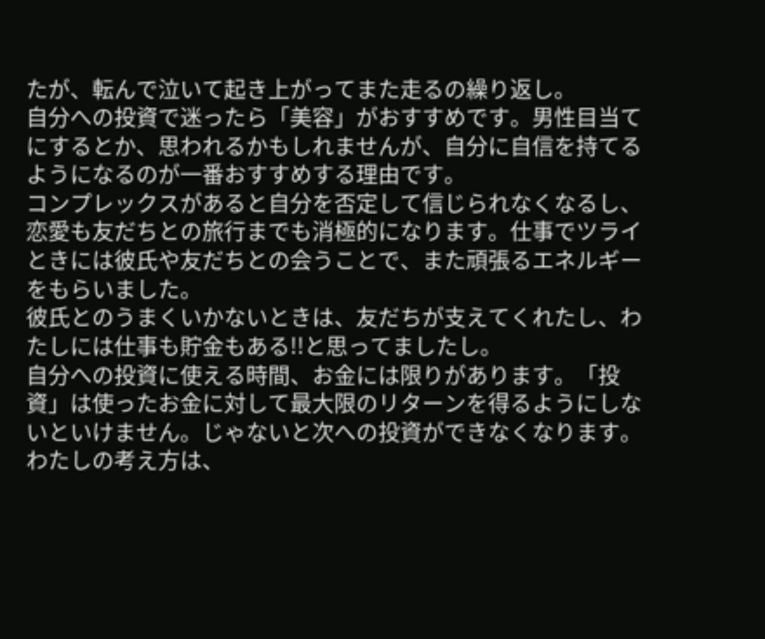たが、転んで泣いて起き上がってまた走るの繰り返し。
自分への投資で迷ったら「美容」がおすすめです。男性目当てにするとか、思われるかもしれませんが、自分に自信を持てるようになるのが一番おすすめする理由です。
コンプレックスがあると自分を否定して信じられなくなるし、恋愛も友だちとの旅行までも消極的になります。仕事でツライときには彼氏や友だちとの会うことで、また頑張るエネルギーをもらいました。
彼氏とのうまくいかないときは、友だちが支えてくれたし、わたしには仕事も貯金もある!!と思ってましたし。
自分への投資に使える時間、お金には限りがあります。「投資」は使ったお金に対して最大限のリターンを得るようにしないといけません。じゃないと次への投資ができなくなります。
わたしの考え方は、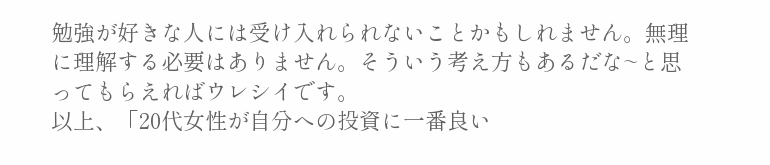勉強が好きな人には受け入れられないことかもしれません。無理に理解する必要はありません。そういう考え方もあるだな~と思ってもらえればウレシイです。
以上、「20代女性が自分への投資に一番良い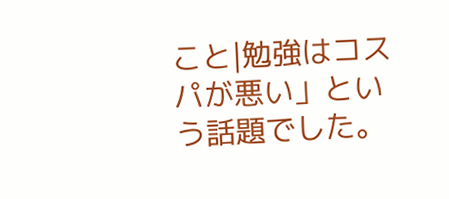こと|勉強はコスパが悪い」という話題でした。